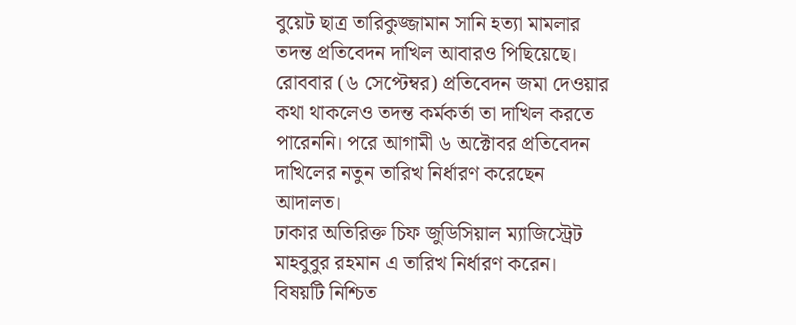বুয়েট ছাত্র তারিকুজ্জামান সানি হত্যা মামলার তদন্ত প্রতিবেদন দাখিল আবারও পিছিয়েছে।
রোববার (৬ সেপ্টেম্বর) প্রতিবেদন জমা দেওয়ার কথা থাকলেও তদন্ত কর্মকর্তা তা দাখিল করতে পারেননি। পরে আগামী ৬ অক্টোবর প্রতিবেদন দাখিলের নতুন তারিখ নির্ধারণ করেছেন আদালত।
ঢাকার অতিরিক্ত চিফ জুডিসিয়াল ম্যাজিস্ট্রেট মাহবুবুর রহমান এ তারিখ নির্ধারণ করেন। বিষয়টি নিশ্চিত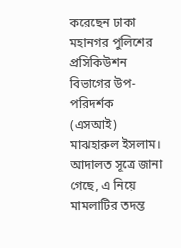করেছেন ঢাকা মহানগর পুলিশের প্রসিকিউশন বিভাগের উপ-পরিদর্শক (এসআই) মাঝহারুল ইসলাম।
আদালত সূত্রে জানা গেছে, এ নিয়ে মামলাটির তদন্ত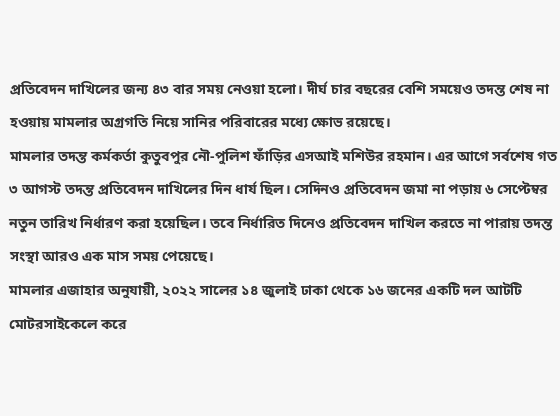প্রতিবেদন দাখিলের জন্য ৪৩ বার সময় নেওয়া হলো। দীর্ঘ চার বছরের বেশি সময়েও তদন্ত শেষ না হওয়ায় মামলার অগ্রগতি নিয়ে সানির পরিবারের মধ্যে ক্ষোভ রয়েছে।
মামলার তদন্ত কর্মকর্তা কুতুবপুর নৌ-পুলিশ ফাঁড়ির এসআই মশিউর রহমান। এর আগে সর্বশেষ গত ৩ আগস্ট তদন্ত প্রতিবেদন দাখিলের দিন ধার্য ছিল। সেদিনও প্রতিবেদন জমা না পড়ায় ৬ সেপ্টেম্বর নতুন তারিখ নির্ধারণ করা হয়েছিল। তবে নির্ধারিত দিনেও প্রতিবেদন দাখিল করতে না পারায় তদন্ত সংস্থা আরও এক মাস সময় পেয়েছে।
মামলার এজাহার অনুযায়ী, ২০২২ সালের ১৪ জুলাই ঢাকা থেকে ১৬ জনের একটি দল আটটি মোটরসাইকেলে করে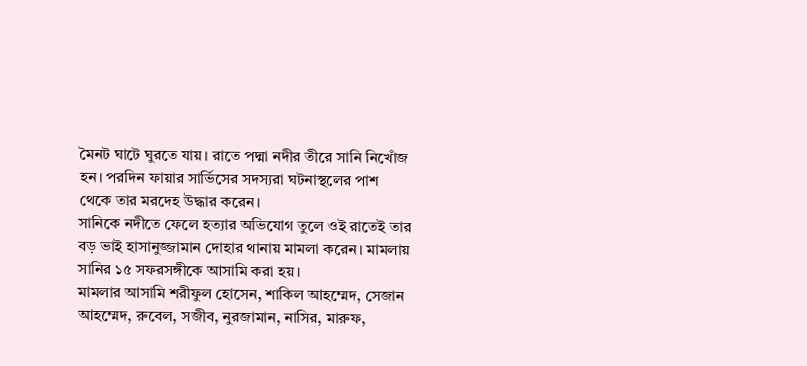মৈনট ঘাটে ঘুরতে যায়। রাতে পদ্মা নদীর তীরে সানি নিখোঁজ হন। পরদিন ফায়ার সার্ভিসের সদস্যরা ঘটনাস্থলের পাশ থেকে তার মরদেহ উদ্ধার করেন।
সানিকে নদীতে ফেলে হত্যার অভিযোগ তুলে ওই রাতেই তার বড় ভাই হাসানুজ্জামান দোহার থানায় মামলা করেন। মামলায় সানির ১৫ সফরসঙ্গীকে আসামি করা হয়।
মামলার আসামি শরীফুল হোসেন, শাকিল আহম্মেদ, সেজান আহম্মেদ, রুবেল, সজীব, নুরজামান, নাসির, মারুফ,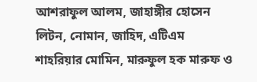আশরাফুল আলম, জাহাঙ্গীর হোসেন লিটন, নোমান, জাহিদ, এটিএম শাহরিয়ার মোমিন, মারুফুল হক মারুফ ও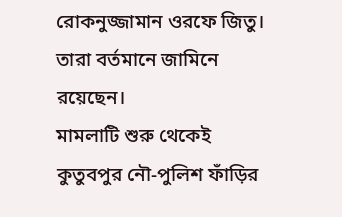রোকনুজ্জামান ওরফে জিতু। তারা বর্তমানে জামিনে রয়েছেন।
মামলাটি শুরু থেকেই কুতুবপুর নৌ-পুলিশ ফাঁড়ির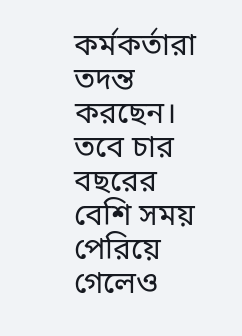কর্মকর্তারা তদন্ত করছেন। তবে চার বছরের বেশি সময় পেরিয়ে গেলেও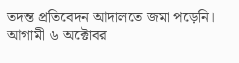তদন্ত প্রতিবেদন আদালতে জমা পড়েনি। আগামী ৬ অক্টোবর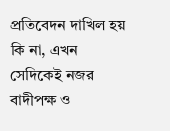প্রতিবেদন দাখিল হয় কি না, এখন সেদিকেই নজর বাদীপক্ষ ও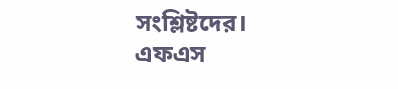সংশ্লিষ্টদের।
এফএস